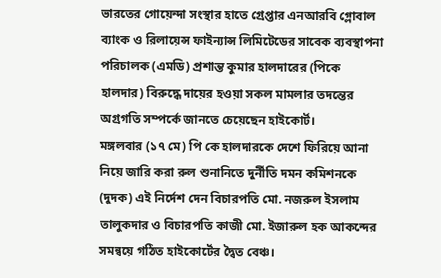ভারতের গোয়েন্দা সংস্থার হাতে গ্রেপ্তার এনআরবি গ্লোবাল ব্যাংক ও রিলায়েন্স ফাইন্যান্স লিমিটেডের সাবেক ব্যবস্থাপনা পরিচালক (এমডি) প্রশান্ত কুমার হালদারের (পিকে হালদার) বিরুদ্ধে দায়ের হওয়া সকল মামলার তদন্তের অগ্রগতি সম্পর্কে জানতে চেয়েছেন হাইকোর্ট।
মঙ্গলবার (১৭ মে) পি কে হালদারকে দেশে ফিরিয়ে আনা নিয়ে জারি করা রুল শুনানিতে দুর্নীতি দমন কমিশনকে (দুদক) এই নির্দেশ দেন বিচারপতি মো. নজরুল ইসলাম তালুকদার ও বিচারপতি কাজী মো. ইজারুল হক আকন্দের সমন্বয়ে গঠিত হাইকোর্টের দ্বৈত বেঞ্চ।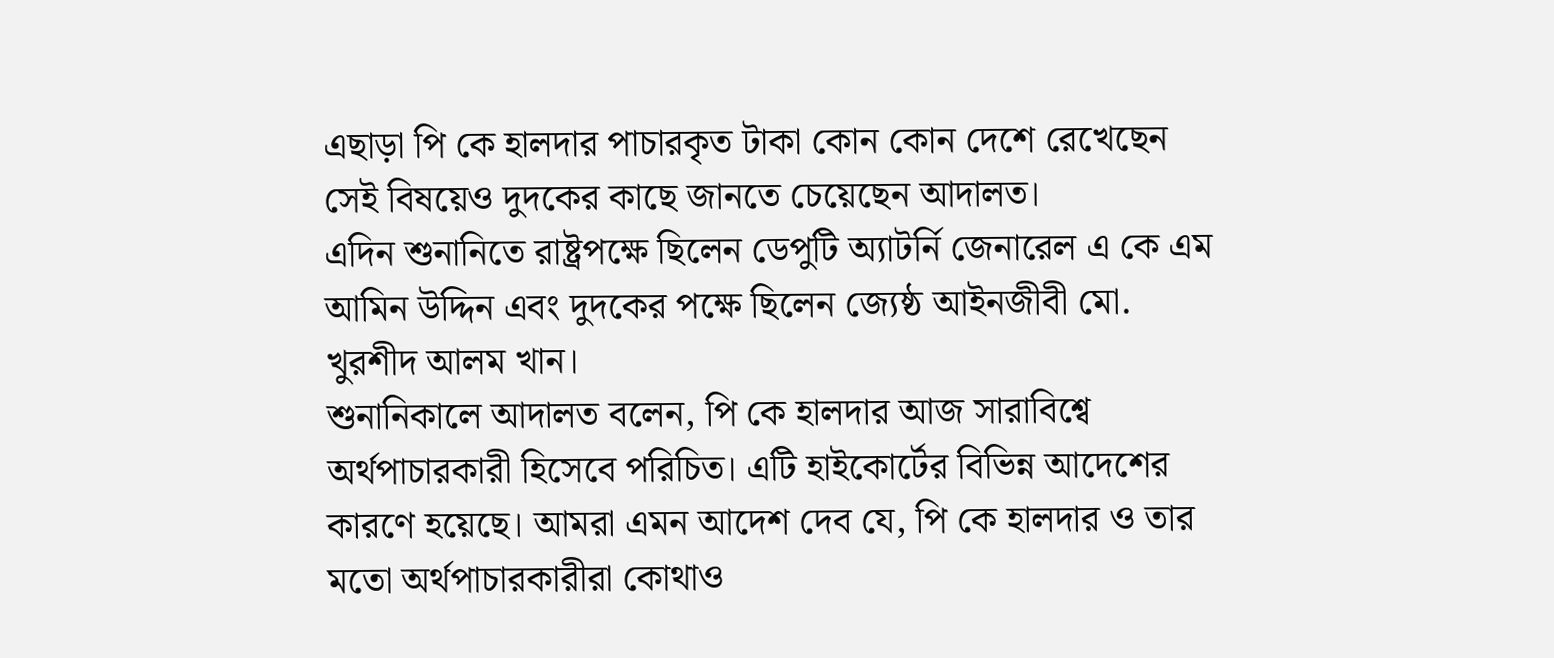এছাড়া পি কে হালদার পাচারকৃত টাকা কোন কোন দেশে রেখেছেন সেই বিষয়েও দুদকের কাছে জানতে চেয়েছেন আদালত।
এদিন শুনানিতে রাষ্ট্রপক্ষে ছিলেন ডেপুটি অ্যাটর্নি জেনারেল এ কে এম আমিন উদ্দিন এবং দুদকের পক্ষে ছিলেন জ্যেষ্ঠ আইনজীবী মো. খুরশীদ আলম খান।
শুনানিকালে আদালত বলেন, পি কে হালদার আজ সারাবিশ্বে অর্থপাচারকারী হিসেবে পরিচিত। এটি হাইকোর্টের বিভিন্ন আদেশের কারণে হয়েছে। আমরা এমন আদেশ দেব যে, পি কে হালদার ও তার মতো অর্থপাচারকারীরা কোথাও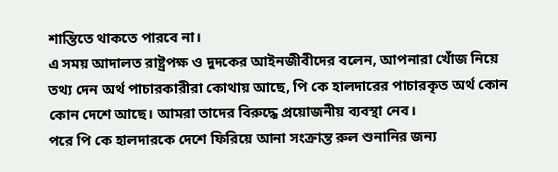শান্তিতে থাকতে পারবে না।
এ সময় আদালত রাষ্ট্রপক্ষ ও দুদকের আইনজীবীদের বলেন, আপনারা খোঁজ নিয়ে তথ্য দেন অর্থ পাচারকারীরা কোথায় আছে, পি কে হালদারের পাচারকৃত অর্থ কোন কোন দেশে আছে। আমরা তাদের বিরুদ্ধে প্রয়োজনীয় ব্যবস্থা নেব।
পরে পি কে হালদারকে দেশে ফিরিয়ে আনা সংক্রান্ত রুল শুনানির জন্য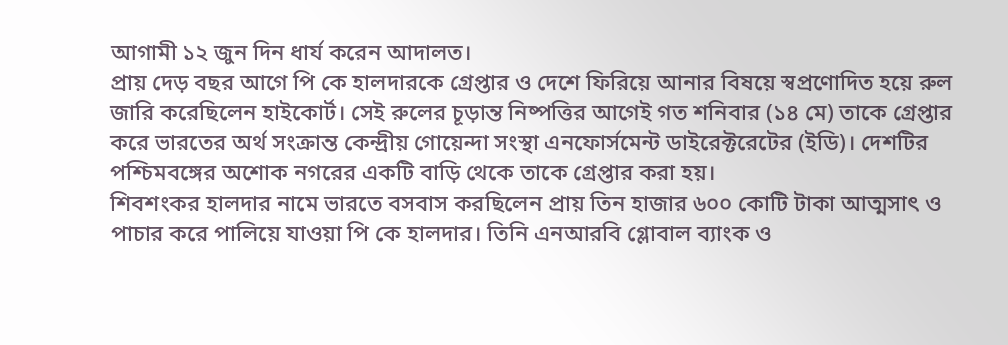আগামী ১২ জুন দিন ধার্য করেন আদালত।
প্রায় দেড় বছর আগে পি কে হালদারকে গ্রেপ্তার ও দেশে ফিরিয়ে আনার বিষয়ে স্বপ্রণোদিত হয়ে রুল জারি করেছিলেন হাইকোর্ট। সেই রুলের চূড়ান্ত নিষ্পত্তির আগেই গত শনিবার (১৪ মে) তাকে গ্রেপ্তার করে ভারতের অর্থ সংক্রান্ত কেন্দ্রীয় গোয়েন্দা সংস্থা এনফোর্সমেন্ট ডাইরেক্টরেটের (ইডি)। দেশটির পশ্চিমবঙ্গের অশোক নগরের একটি বাড়ি থেকে তাকে গ্রেপ্তার করা হয়।
শিবশংকর হালদার নামে ভারতে বসবাস করছিলেন প্রায় তিন হাজার ৬০০ কোটি টাকা আত্মসাৎ ও পাচার করে পালিয়ে যাওয়া পি কে হালদার। তিনি এনআরবি গ্লোবাল ব্যাংক ও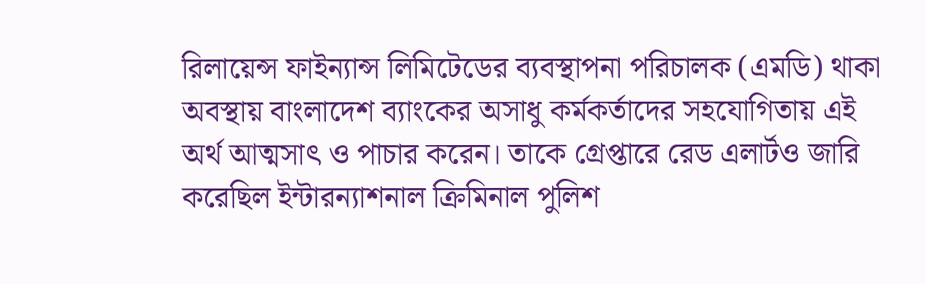রিলায়েন্স ফাইন্যান্স লিমিটেডের ব্যবস্থাপনা পরিচালক (এমডি) থাকা অবস্থায় বাংলাদেশ ব্যাংকের অসাধু কর্মকর্তাদের সহযোগিতায় এই অর্থ আত্মসাৎ ও পাচার করেন। তাকে গ্রেপ্তারে রেড এলার্টও জারি করেছিল ইন্টারন্যাশনাল ক্রিমিনাল পুলিশ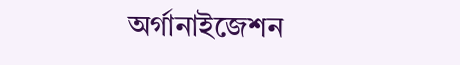অর্গানাইজেশন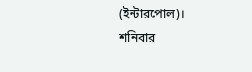(ইন্টারপোল)।
শনিবার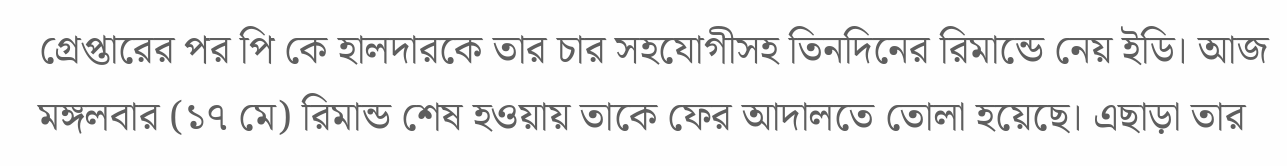গ্রেপ্তারের পর পি কে হালদারকে তার চার সহযোগীসহ তিনদিনের রিমান্ডে নেয় ইডি। আজ মঙ্গলবার (১৭ মে) রিমান্ড শেষ হওয়ায় তাকে ফের আদালতে তোলা হয়েছে। এছাড়া তার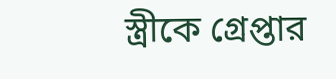স্ত্রীকে গ্রেপ্তার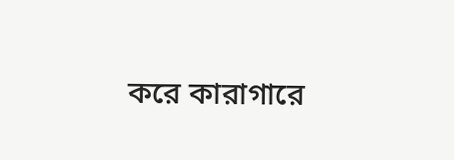করে কারাগারে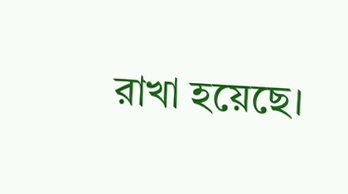রাখা হয়েছে।